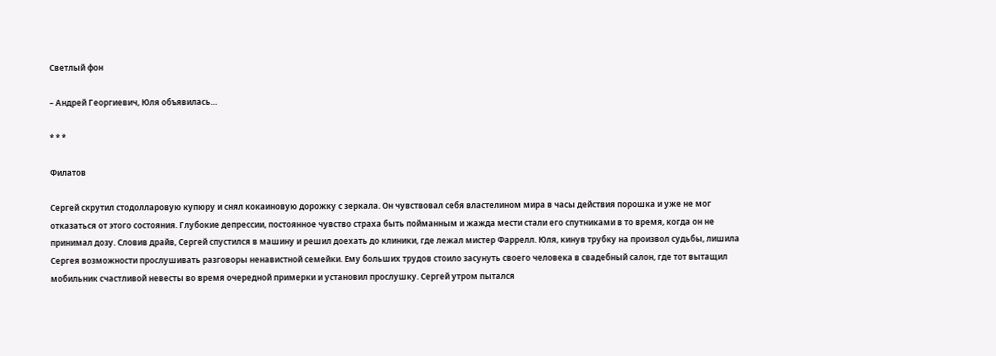Светлый фон

– Андрей Георгиевич, Юля объявилась…

* * *

Филатов

Сергей скрутил стодолларовую купюру и снял кокаиновую дорожку с зеркала. Он чувствовал себя властелином мира в часы действия порошка и уже не мог отказаться от этого состояния. Глубокие депрессии, постоянное чувство страха быть пойманным и жажда мести стали его спутниками в то время, когда он не принимал дозу. Словив драйв, Сергей спустился в машину и решил доехать до клиники, где лежал мистер Фаррелл. Юля, кинув трубку на произвол судьбы, лишила Сергея возможности прослушивать разговоры ненавистной семейки. Ему больших трудов стоило засунуть своего человека в свадебный салон, где тот вытащил мобильник счастливой невесты во время очередной примерки и установил прослушку. Сергей утром пытался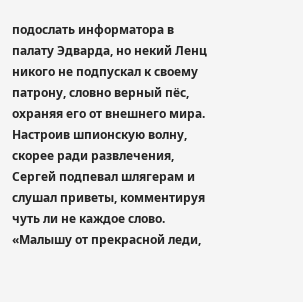подослать информатора в палату Эдварда, но некий Ленц никого не подпускал к своему патрону, словно верный пёс, охраняя его от внешнего мира. Настроив шпионскую волну, скорее ради развлечения, Сергей подпевал шлягерам и слушал приветы, комментируя чуть ли не каждое слово. «Малышу от прекрасной леди,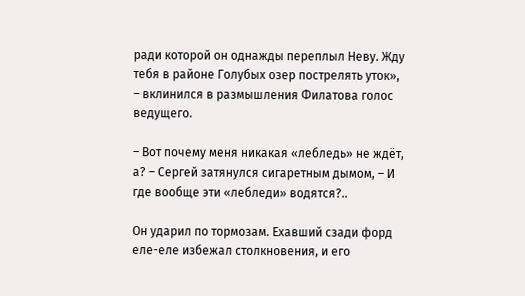ради которой он однажды переплыл Неву. Жду тебя в районе Голубых озер пострелять уток», – вклинился в размышления Филатова голос ведущего.

– Вот почему меня никакая «лебледь» не ждёт, а? – Сергей затянулся сигаретным дымом, – И где вообще эти «лебледи» водятся?..

Он ударил по тормозам. Ехавший сзади форд еле-еле избежал столкновения, и его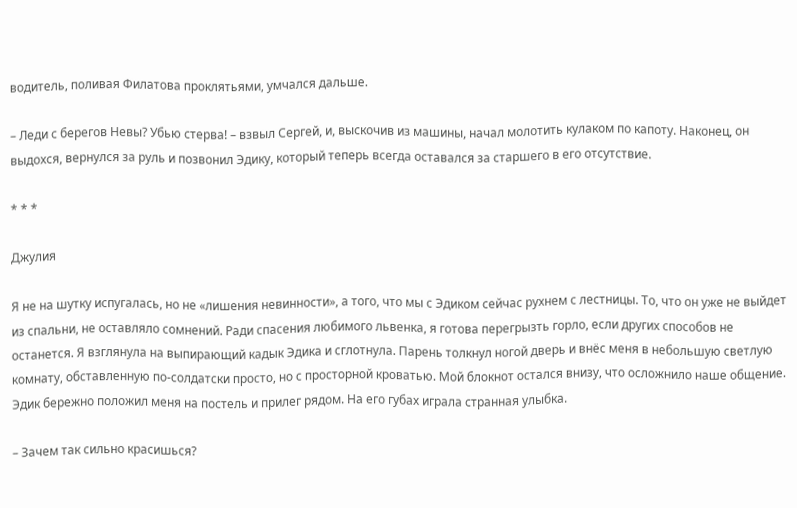водитель, поливая Филатова проклятьями, умчался дальше.

– Леди с берегов Невы? Убью стерва! – взвыл Сергей, и, выскочив из машины, начал молотить кулаком по капоту. Наконец, он выдохся, вернулся за руль и позвонил Эдику, который теперь всегда оставался за старшего в его отсутствие.

* * *

Джулия

Я не на шутку испугалась, но не «лишения невинности», а того, что мы с Эдиком сейчас рухнем с лестницы. То, что он уже не выйдет из спальни, не оставляло сомнений. Ради спасения любимого львенка, я готова перегрызть горло, если других способов не останется. Я взглянула на выпирающий кадык Эдика и сглотнула. Парень толкнул ногой дверь и внёс меня в небольшую светлую комнату, обставленную по-солдатски просто, но с просторной кроватью. Мой блокнот остался внизу, что осложнило наше общение. Эдик бережно положил меня на постель и прилег рядом. На его губах играла странная улыбка.

– Зачем так сильно красишься?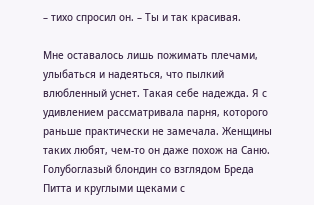– тихо спросил он. – Ты и так красивая.

Мне оставалось лишь пожимать плечами, улыбаться и надеяться, что пылкий влюбленный уснет. Такая себе надежда. Я с удивлением рассматривала парня, которого раньше практически не замечала. Женщины таких любят, чем-то он даже похож на Саню. Голубоглазый блондин со взглядом Бреда Питта и круглыми щеками с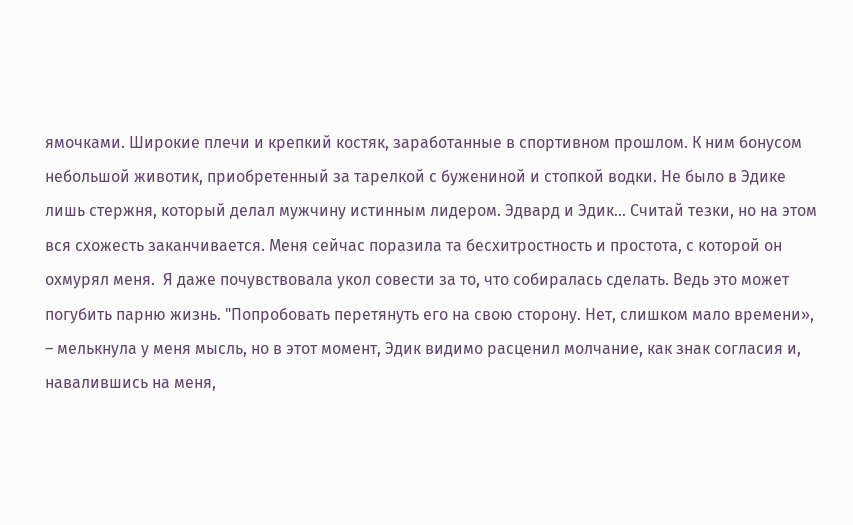ямочками. Широкие плечи и крепкий костяк, заработанные в спортивном прошлом. К ним бонусом небольшой животик, приобретенный за тарелкой с бужениной и стопкой водки. Не было в Эдике лишь стержня, который делал мужчину истинным лидером. Эдвард и Эдик… Считай тезки, но на этом вся схожесть заканчивается. Меня сейчас поразила та бесхитростность и простота, с которой он охмурял меня.  Я даже почувствовала укол совести за то, что собиралась сделать. Ведь это может погубить парню жизнь. "Попробовать перетянуть его на свою сторону. Нет, слишком мало времени», – мелькнула у меня мысль, но в этот момент, Эдик видимо расценил молчание, как знак согласия и, навалившись на меня,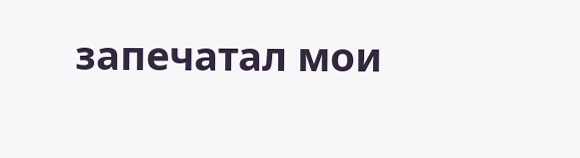запечатал мои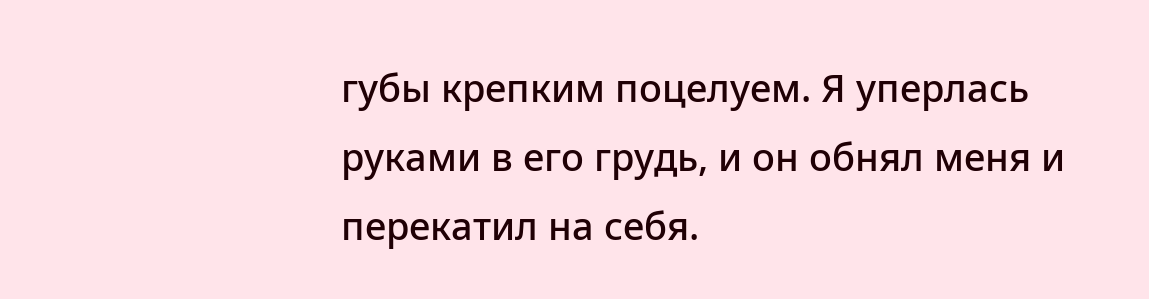губы крепким поцелуем. Я уперлась руками в его грудь, и он обнял меня и перекатил на себя.